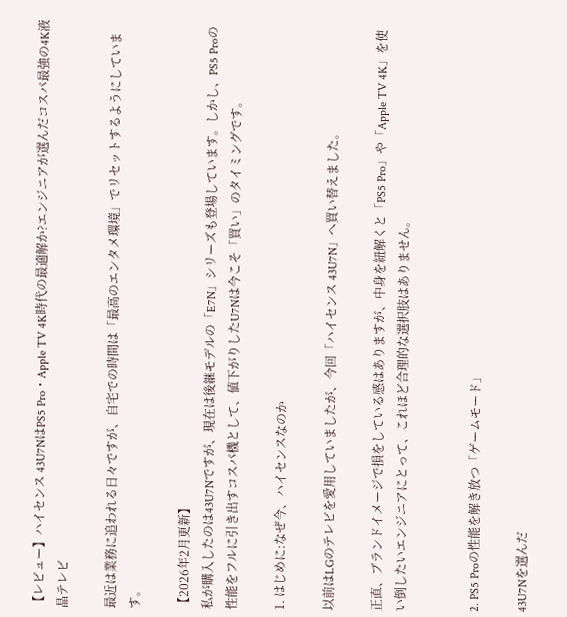【レビュー】ハイセンス 43U7NはPS5 Pro・Apple TV 4K時代の最適解か?エンジニアが選んだコスパ最強の4K液晶テレビ

最近は業務に追われる日々ですが、自宅での時間は「最高のエンタメ環境」でリセットするようにしています。

【2026年2月更新】
私が購入したのは43U7Nですが、現在は後継モデルの「E7N」シリーズも登場しています。しかし、PS5 Proの性能をフルに引き出すコスパ機として、値下がりしたU7Nは今こそ「買い」のタイミングです。

1. はじめに:なぜ今、ハイセンスなのか

以前はLGのテレビを愛用していましたが、今回「ハイセンス 43U7N」へ買い替えました。

正直、ブランドイメージで損をしている感はありますが、中身を紐解くと「PS5 Pro」や「Apple TV 4K」を使い倒したいエンジニアにとって、これほど合理的な選択肢はありません。


2. PS5 Proの性能を解き放つ「ゲームモード」

43U7Nを選んだ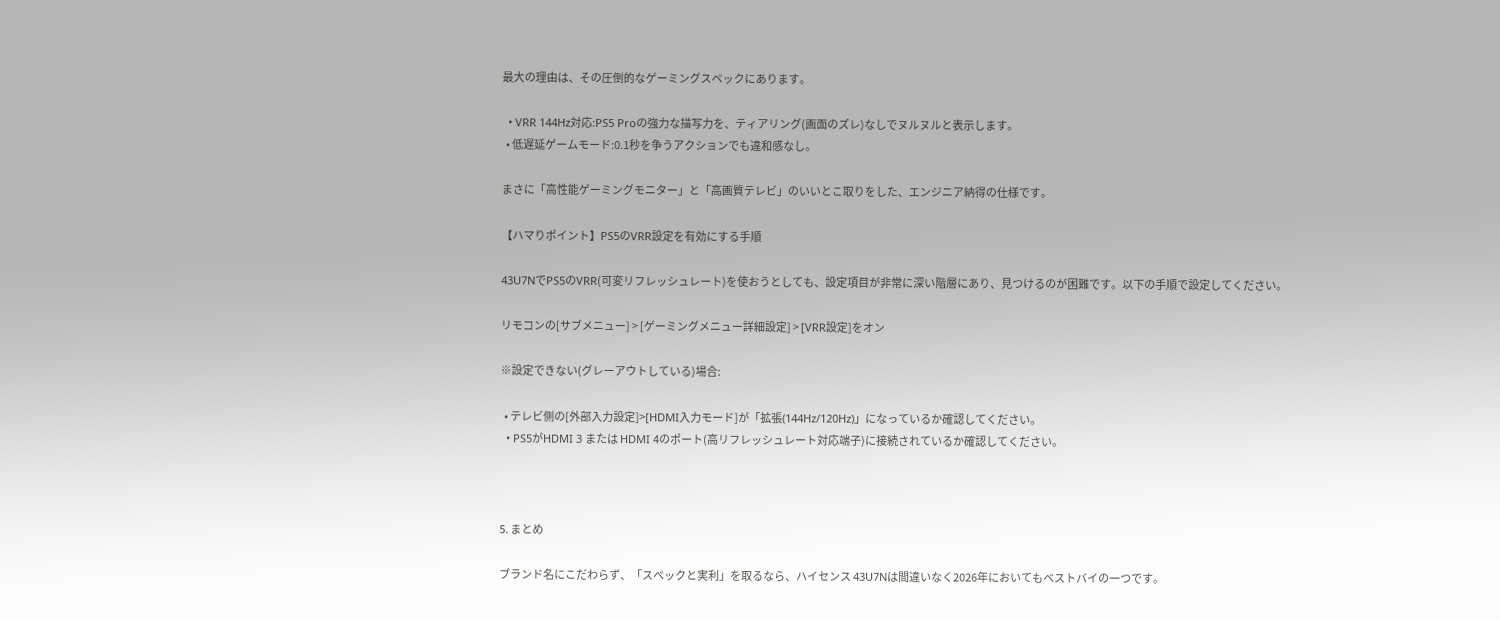最大の理由は、その圧倒的なゲーミングスペックにあります。

  • VRR 144Hz対応:PS5 Proの強力な描写力を、ティアリング(画面のズレ)なしでヌルヌルと表示します。
  • 低遅延ゲームモード:0.1秒を争うアクションでも違和感なし。

まさに「高性能ゲーミングモニター」と「高画質テレビ」のいいとこ取りをした、エンジニア納得の仕様です。

【ハマりポイント】PS5のVRR設定を有効にする手順

43U7NでPS5のVRR(可変リフレッシュレート)を使おうとしても、設定項目が非常に深い階層にあり、見つけるのが困難です。以下の手順で設定してください。

リモコンの[サブメニュー] > [ゲーミングメニュー詳細設定] > [VRR設定]をオン

※設定できない(グレーアウトしている)場合:

  • テレビ側の[外部入力設定]>[HDMI入力モード]が「拡張(144Hz/120Hz)」になっているか確認してください。
  • PS5がHDMI 3 または HDMI 4のポート(高リフレッシュレート対応端子)に接続されているか確認してください。



5. まとめ

ブランド名にこだわらず、「スペックと実利」を取るなら、ハイセンス 43U7Nは間違いなく2026年においてもベストバイの一つです。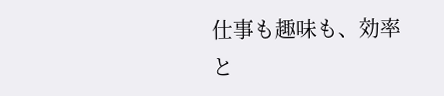仕事も趣味も、効率と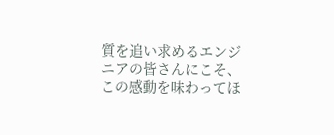質を追い求めるエンジニアの皆さんにこそ、この感動を味わってほ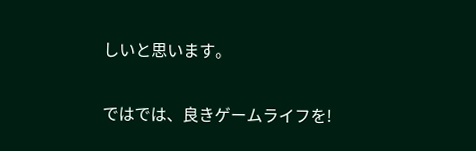しいと思います。

ではでは、良きゲームライフを!